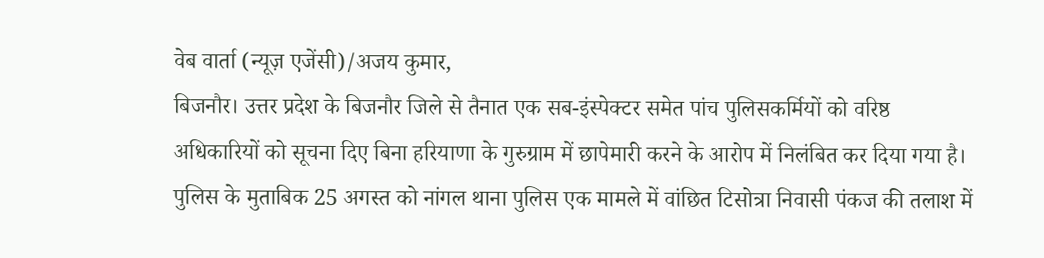वेब वार्ता (न्यूज़ एजेंसी)/अजय कुमार,
बिजनौर। उत्तर प्रदेश के बिजनौर जिले से तैनात एक सब-इंस्पेक्टर समेत पांच पुलिसकर्मियों को वरिष्ठ अधिकारियों को सूचना दिए बिना हरियाणा के गुरुग्राम में छापेमारी करने के आरोप में निलंबित कर दिया गया है। पुलिस के मुताबिक 25 अगस्त को नांगल थाना पुलिस एक मामले में वांछित टिसोत्रा निवासी पंकज की तलाश में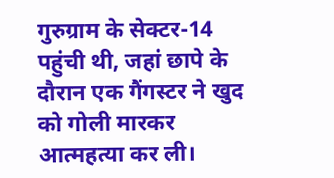गुरुग्राम के सेक्टर-14 पहुंची थी, जहां छापे के दौरान एक गैंगस्टर ने खुद को गोली मारकर आत्महत्या कर ली।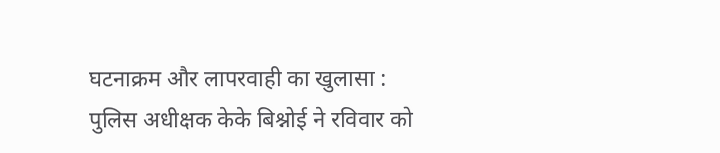घटनाक्रम और लापरवाही का खुलासा :
पुलिस अधीक्षक केके बिश्नोई ने रविवार को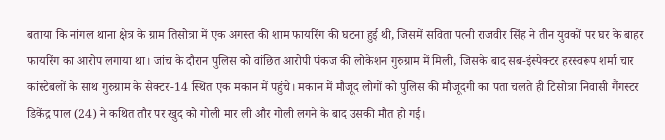बताया कि नांगल थाना क्षेत्र के ग्राम तिसोत्रा में एक अगस्त की शाम फायरिंग की घटना हुई थी, जिसमें सविता पत्नी राजवीर सिंह ने तीन युवकों पर घर के बाहर फायरिंग का आरोप लगाया था। जांच के दौरान पुलिस को वांछित आरोपी पंकज की लोकेशन गुरुग्राम में मिली, जिसके बाद सब-इंस्पेक्टर हरस्वरूप शर्मा चार कांस्टेबलों के साथ गुरुग्राम के सेक्टर-14 स्थित एक मकान में पहुंचे। मकान में मौजूद लोगों को पुलिस की मौजूदगी का पता चलते ही टिसोत्रा निवासी गैंगस्टर डिकेंद्र पाल (24) ने कथित तौर पर खुद को गोली मार ली और गोली लगने के बाद उसकी मौत हो गई।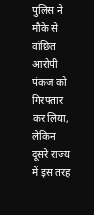पुलिस ने मौके से वांछित आरोपी पंकज को गिरफ्तार कर लिया, लेकिन दूसरे राज्य में इस तरह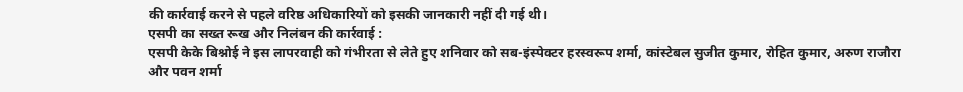की कार्रवाई करने से पहले वरिष्ठ अधिकारियों को इसकी जानकारी नहीं दी गई थी।
एसपी का सख्त रूख और निलंबन की कार्रवाई :
एसपी केके बिश्नोई ने इस लापरवाही को गंभीरता से लेते हुए शनिवार को सब-इंस्पेक्टर हरस्वरूप शर्मा, कांस्टेबल सुजीत कुमार, रोहित कुमार, अरुण राजौरा और पवन शर्मा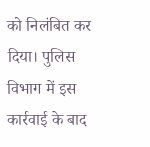को निलंबित कर दिया। पुलिस विभाग में इस कार्रवाई के बाद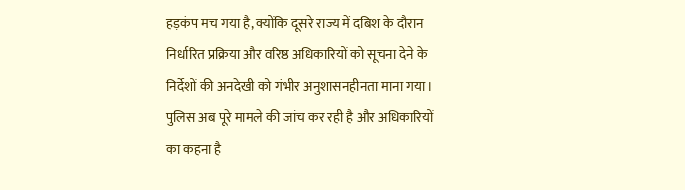हड़कंप मच गया है, क्योंकि दूसरे राज्य में दबिश के दौरान निर्धारित प्रक्रिया और वरिष्ठ अधिकारियों को सूचना देने के निर्देशों की अनदेखी को गंभीर अनुशासनहीनता माना गया। पुलिस अब पूरे मामले की जांच कर रही है और अधिकारियों का कहना है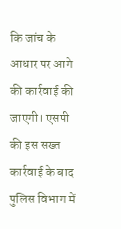कि जांच के आधार पर आगे की कार्रवाई की जाएगी। एसपी की इस सख्त कार्रवाई के बाद पुलिस विभाग में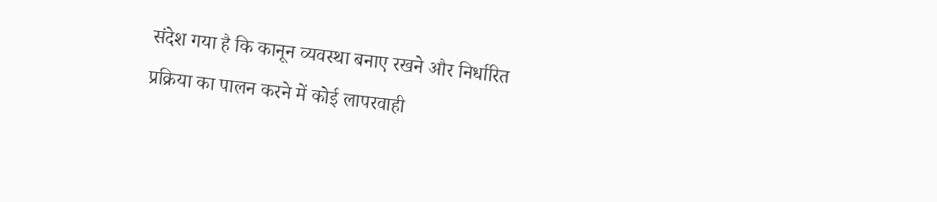संदेश गया है कि कानून व्यवस्था बनाए रखने और निर्धारित प्रक्रिया का पालन करने में कोई लापरवाही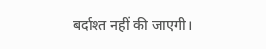बर्दाश्त नहीं की जाएगी।